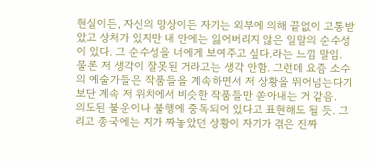현실이든, 자신의 망상이든 자기는 외부에 의해 끝없이 고통받았고 상처가 있지만 내 안에는 잃어버리지 않은 일말의 순수성이 있다. 그 순수성을 너에게 보여주고 싶다.라는 느낌 말임.
물론 저 생각이 잘못된 거라고는 생각 안함. 그런데 요즘 소수의 예술가들은 작품들을 계속하면서 저 상황을 뛰어넘는다기 보단 계속 저 위치에서 비슷한 작품들만 쏟아내는 거 같음.
의도된 불운이나 불행에 중독되어 있다고 표현해도 될 듯. 그리고 종국에는 지가 짜놓았던 상황이 자기가 겪은 진짜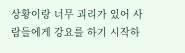상황이랑 너무 괴리가 있어 사람들에게 강요를 하기 시작하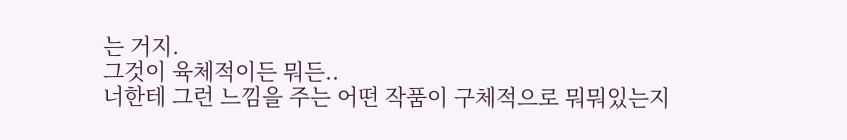는 거지.
그것이 육체적이든 뭐든..
너한테 그런 느낌을 주는 어떤 작품이 구체적으로 뭐뭐있는지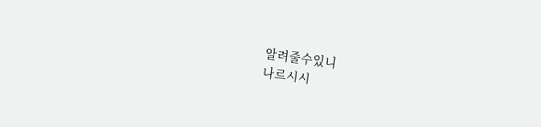알려줄수있니
나르시시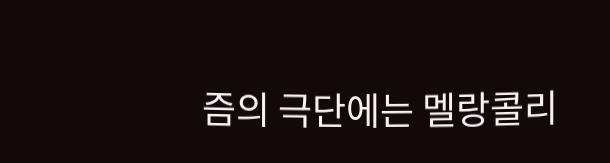즘의 극단에는 멜랑콜리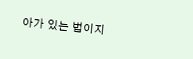아가 있는 법이지